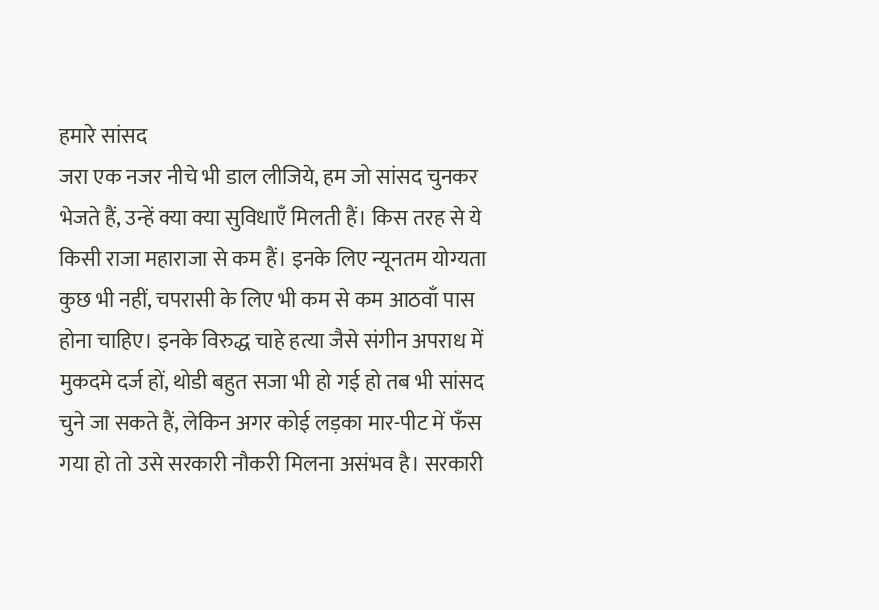हमारे सांसद
जरा एक नजर नीचे भी डाल लीजिये, हम जो सांसद चुनकर भेजते हैं, उन्हें क्या क्या सुविधाएँ मिलती हैं। किस तरह से ये किसी राजा महाराजा से कम हैं। इनके लिए न्यूनतम योग्यता कुछ भी नहीं, चपरासी के लिए भी कम से कम आठवाँ पास होना चाहिए। इनके विरुद्ध चाहे हत्या जैसे संगीन अपराध में मुकदमे दर्ज हों, थोडी बहुत सजा भी हो गई हो तब भी सांसद चुने जा सकते हैं, लेकिन अगर कोई लड़का मार-पीट में फँस गया हो तो उसे सरकारी नौकरी मिलना असंभव है। सरकारी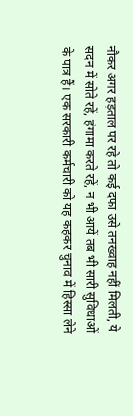नौकर अगर हड़ताल पर रहे तो कई दफा उसे तनख्वाह नहीं मिलती, ये सदन में सोते रहें, हंगामा करते रहें, न भी आयें तब भी सारी सुविधाओं के पात्र हैं। एक सरकारी कर्मचारी को यह कहकर चुनाव में हिस्सा लेने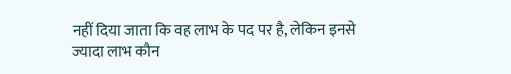नहीं दिया जाता कि वह लाभ के पद पर है, लेकिन इनसे ज्यादा लाभ कौन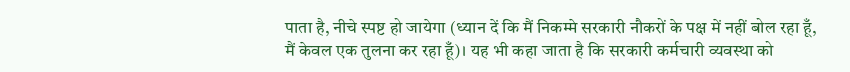पाता है, नीचे स्पष्ट हो जायेगा (ध्यान दें कि मैं निकम्मे सरकारी नौकरों के पक्ष में नहीं बोल रहा हूँ, मैं केवल एक तुलना कर रहा हूँ)। यह भी कहा जाता है कि सरकारी कर्मचारी व्यवस्था को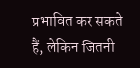प्रभावित कर सकते हैं, लेकिन जितनी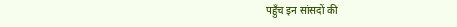पहुँच इन सांसदों की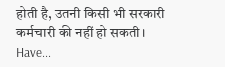होती है, उतनी किसी भी सरकारी कर्मचारी की नहीं हो सकती। Have...